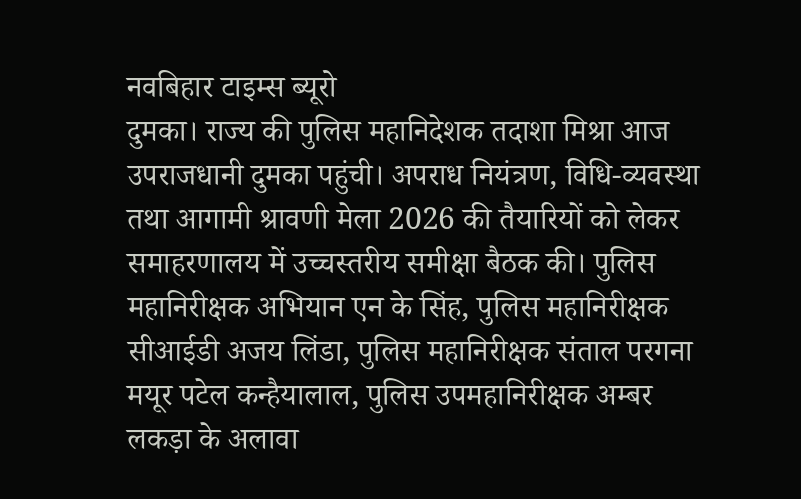नवबिहार टाइम्स ब्यूरो
दुमका। राज्य की पुलिस महानिदेशक तदाशा मिश्रा आज उपराजधानी दुमका पहुंची। अपराध नियंत्रण, विधि-व्यवस्था तथा आगामी श्रावणी मेला 2026 की तैयारियों को लेकर समाहरणालय में उच्चस्तरीय समीक्षा बैठक की। पुलिस महानिरीक्षक अभियान एन के सिंह, पुलिस महानिरीक्षक सीआईडी अजय लिंडा, पुलिस महानिरीक्षक संताल परगना मयूर पटेल कन्हैयालाल, पुलिस उपमहानिरीक्षक अम्बर लकड़ा के अलावा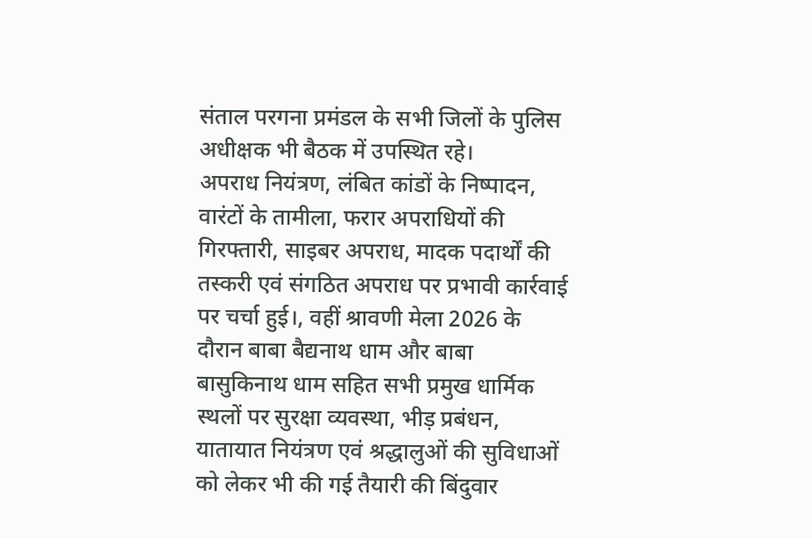संताल परगना प्रमंडल के सभी जिलों के पुलिस अधीक्षक भी बैठक में उपस्थित रहे।
अपराध नियंत्रण, लंबित कांडों के निष्पादन, वारंटों के तामीला, फरार अपराधियों की गिरफ्तारी, साइबर अपराध, मादक पदार्थों की तस्करी एवं संगठित अपराध पर प्रभावी कार्रवाई पर चर्चा हुई।, वहीं श्रावणी मेला 2026 के दौरान बाबा बैद्यनाथ धाम और बाबा बासुकिनाथ धाम सहित सभी प्रमुख धार्मिक स्थलों पर सुरक्षा व्यवस्था, भीड़ प्रबंधन, यातायात नियंत्रण एवं श्रद्धालुओं की सुविधाओं को लेकर भी की गई तैयारी की बिंदुवार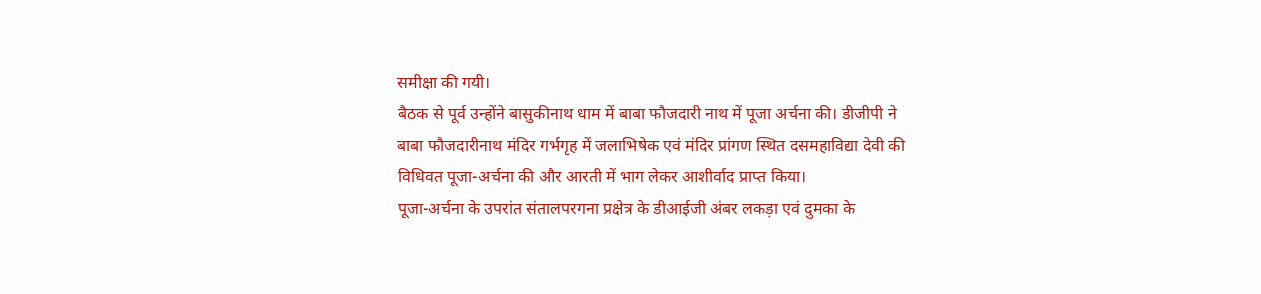समीक्षा की गयी।
बैठक से पूर्व उन्होंने बासुकीनाथ धाम में बाबा फौजदारी नाथ में पूजा अर्चना की। डीजीपी ने बाबा फौजदारीनाथ मंदिर गर्भगृह में जलाभिषेक एवं मंदिर प्रांगण स्थित दसमहाविद्या देवी की विधिवत पूजा-अर्चना की और आरती में भाग लेकर आशीर्वाद प्राप्त किया।
पूजा-अर्चना के उपरांत संतालपरगना प्रक्षेत्र के डीआईजी अंबर लकड़ा एवं दुमका के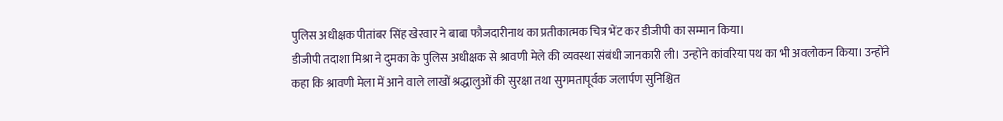पुलिस अधीक्षक पीतांबर सिंह खेरवार ने बाबा फौजदारीनाथ का प्रतीकात्मक चित्र भेंट कर डीजीपी का सम्मान किया।
डीजीपी तदाशा मिश्रा ने दुमका के पुलिस अधीक्षक से श्रावणी मेले की व्यवस्था संबंधी जानकारी ली। उन्होंने कांवरिया पथ का भी अवलोकन किया। उन्होंने कहा कि श्रावणी मेला में आने वाले लाखों श्रद्धालुओं की सुरक्षा तथा सुगमतापूर्वक जलार्पण सुनिश्चित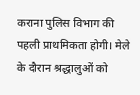कराना पुलिस विभाग की पहली प्राथमिकता होगी। मेले के दौरान श्रद्धालुओं को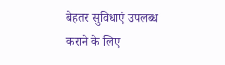बेहतर सुविधाएं उपलब्ध कराने के लिए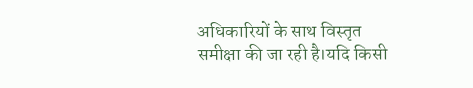अधिकारियों के साथ विस्तृत समीक्षा की जा रही है।यदि किसी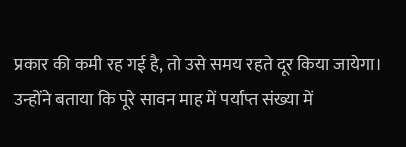प्रकार की कमी रह गई है, तो उसे समय रहते दूर किया जायेगा। उन्होंने बताया कि पूरे सावन माह में पर्याप्त संख्या में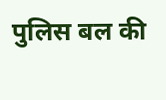पुलिस बल की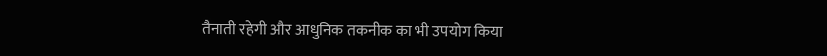तैनाती रहेगी और आधुनिक तकनीक का भी उपयोग किया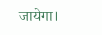जायेगा।